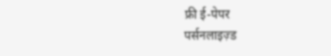फ्री ई-पेपर
पर्सनलाइज़्ड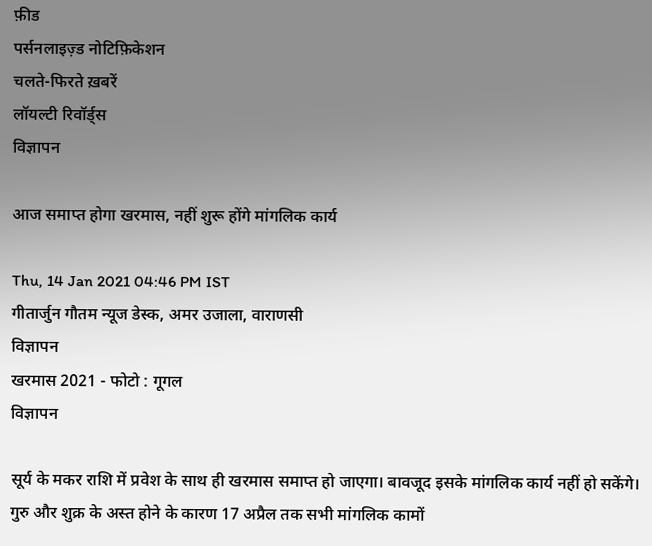फ़ीड
पर्सनलाइज़्ड नोटिफ़िकेशन
चलते-फिरते ख़बरें
लॉयल्टी रिवॉर्ड्स
विज्ञापन

आज समाप्त होगा खरमास, नहीं शुरू होंगे मांगलिक कार्य

Thu, 14 Jan 2021 04:46 PM IST
गीतार्जुन गौतम न्यूज डेस्क, अमर उजाला, वाराणसी
विज्ञापन
खरमास 2021 - फोटो : गूगल
विज्ञापन

सूर्य के मकर राशि में प्रवेश के साथ ही खरमास समाप्त हो जाएगा। बावजूद इसके मांगलिक कार्य नहीं हो सकेंगे। गुरु और शुक्र के अस्त होने के कारण 17 अप्रैल तक सभी मांगलिक कामों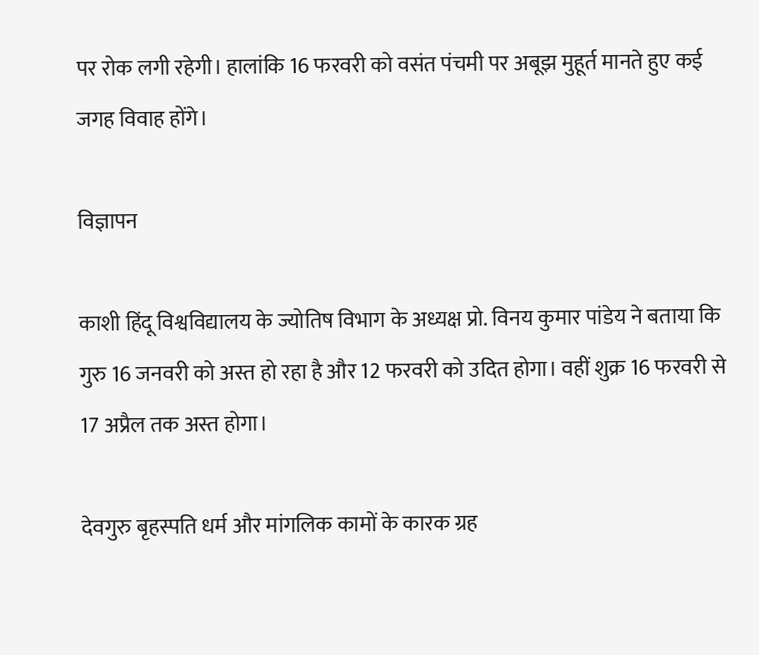पर रोक लगी रहेगी। हालांकि 16 फरवरी को वसंत पंचमी पर अबूझ मुहूर्त मानते हुए कई जगह विवाह होंगे।

विज्ञापन

काशी हिंदू विश्वविद्यालय के ज्योतिष विभाग के अध्यक्ष प्रो. विनय कुमार पांडेय ने बताया कि गुरु 16 जनवरी को अस्त हो रहा है और 12 फरवरी को उदित होगा। वहीं शुक्र 16 फरवरी से 17 अप्रैल तक अस्त होगा।

देवगुरु बृहस्पति धर्म और मांगलिक कामों के कारक ग्रह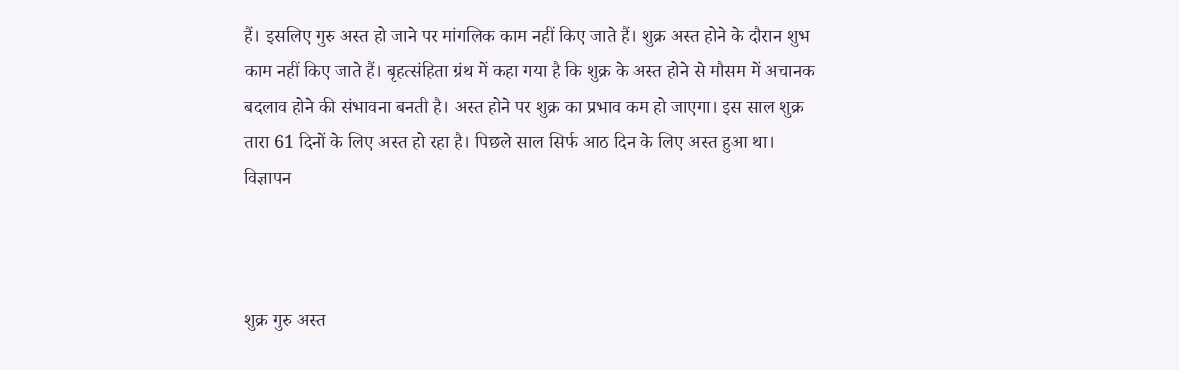हैं। इसलिए गुरु अस्त हो जाने पर मांगलिक काम नहीं किए जाते हैं। शुक्र अस्त होने के दौरान शुभ काम नहीं किए जाते हैं। बृहत्संहिता ग्रंथ में कहा गया है कि शुक्र के अस्त होने से मौसम में अचानक बदलाव होने की संभावना बनती है। अस्त होने पर शुक्र का प्रभाव कम हो जाएगा। इस साल शुक्र तारा 61 दिनों के लिए अस्त हो रहा है। पिछले साल सिर्फ आठ दिन के लिए अस्त हुआ था।
विज्ञापन



शुक्र गुरु अस्त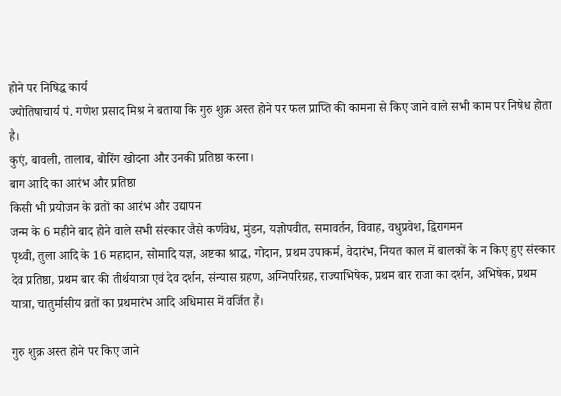होने पर निषिद्ध कार्य
ज्योतिषाचार्य पं. गणेश प्रसाद मिश्र ने बताया कि गुरु शुक्र अस्त होने पर फल प्राप्ति की कामना से किए जाने वाले सभी काम पर निषेध होता है।
कुएं, बावली, तालाब, बोरिंग खोदना और उनकी प्रतिष्ठा करना।
बाग आदि का आरंभ और प्रतिष्ठा
किसी भी प्रयोजन के व्रतों का आरंभ और उद्यापन
जन्म के 6 महीने बाद होने वाले सभी संस्कार जैसे कर्णवेध, मुंडन, यज्ञोपवीत, समावर्तन, विवाह, वधुप्रवेश, द्विरागमन
पृथ्वी, तुला आदि के 16 महादान, सोमादि यज्ञ, अष्टका श्राद्ध, गोदान, प्रथम उपाकर्म, वेदारंभ, नियत काल में बालकों के न किए हुए संस्कार
देव प्रतिष्ठा, प्रथम बार की तीर्थयात्रा एवं देव दर्शन, संन्यास ग्रहण, अग्निपरिग्रह, राज्याभिषेक, प्रथम बार राजा का दर्शन, अभिषेक, प्रथम यात्रा, चातुर्मासीय व्रतों का प्रथमारंभ आदि अधिमास में वर्जित हैं।

गुरु शुक्र अस्त होने पर किए जाने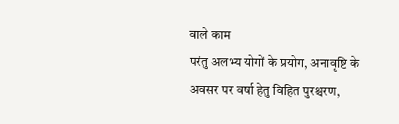वाले काम
परंतु अलभ्य योगों के प्रयोग, अनावृष्टि के अवसर पर वर्षा हेतु विहित पुरश्चरण,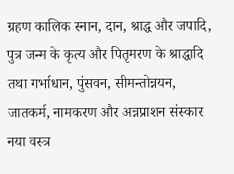ग्रहण कालिक स्नान, दान, श्राद्ध और जपादि, पुत्र जन्म के कृत्य और पितृमरण के श्राद्धादि तथा गर्भाधान, पुंसवन, सीमन्तोन्नयन, जातकर्म, नामकरण और अन्नप्राशन संस्कार नया वस्त्र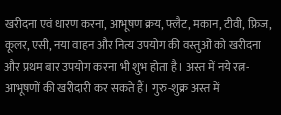खरीदना एवं धारण करना, आभूषण क्रय, फ्लैट, मकान, टीवी, फ्रिज, कूलर, एसी, नया वाहन और नित्य उपयोग की वस्तुओं को खरीदना और प्रथम बार उपयोग करना भी शुभ होता है। अस्त में नये रत्न-आभूषणों की खरीदारी कर सकते हैं। गुरु-शुक्र अस्त में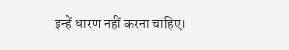इन्हें धारण नहीं करना चाहिए।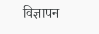विज्ञापन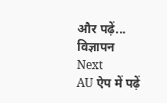और पढ़ें...
विज्ञापन
Next
AU ऐप में पढ़ें